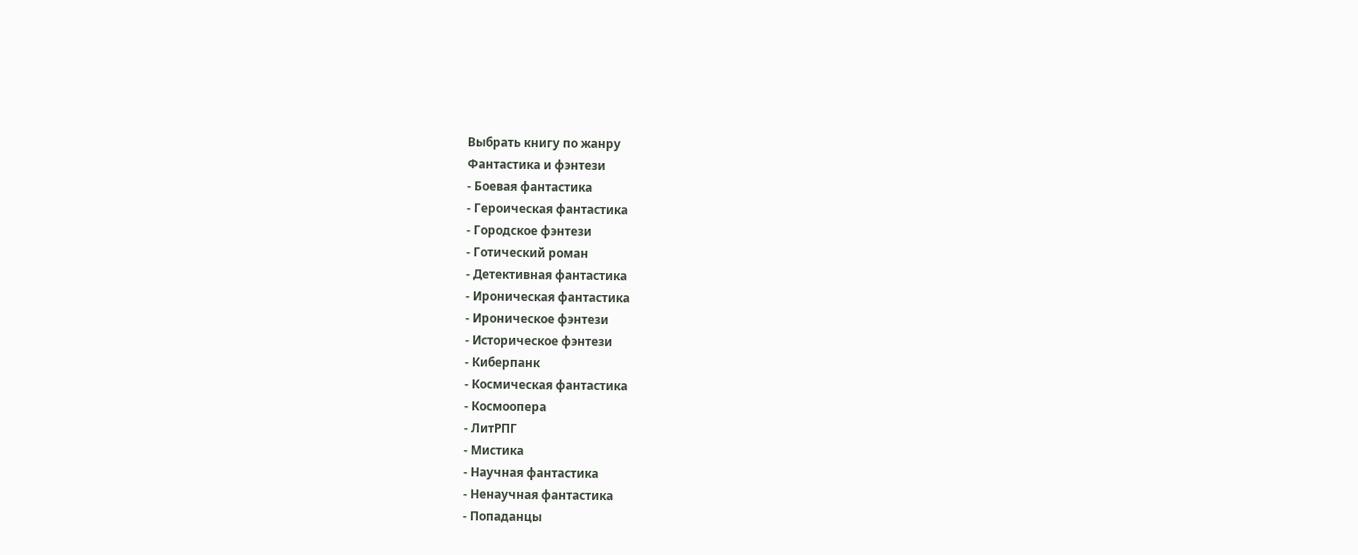Выбрать книгу по жанру
Фантастика и фэнтези
- Боевая фантастика
- Героическая фантастика
- Городское фэнтези
- Готический роман
- Детективная фантастика
- Ироническая фантастика
- Ироническое фэнтези
- Историческое фэнтези
- Киберпанк
- Космическая фантастика
- Космоопера
- ЛитРПГ
- Мистика
- Научная фантастика
- Ненаучная фантастика
- Попаданцы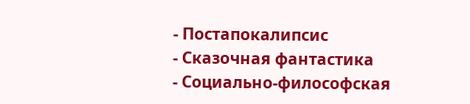- Постапокалипсис
- Сказочная фантастика
- Социально-философская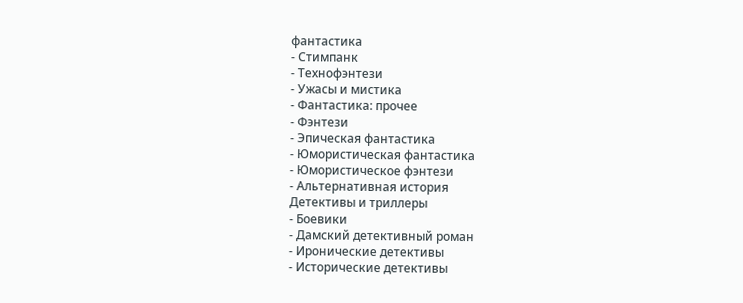фантастика
- Стимпанк
- Технофэнтези
- Ужасы и мистика
- Фантастика: прочее
- Фэнтези
- Эпическая фантастика
- Юмористическая фантастика
- Юмористическое фэнтези
- Альтернативная история
Детективы и триллеры
- Боевики
- Дамский детективный роман
- Иронические детективы
- Исторические детективы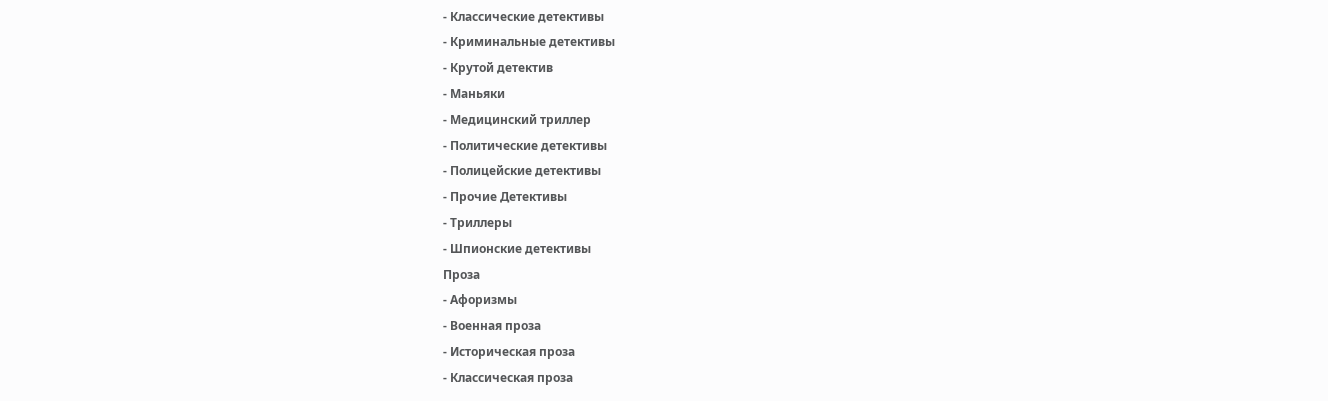- Классические детективы
- Криминальные детективы
- Крутой детектив
- Маньяки
- Медицинский триллер
- Политические детективы
- Полицейские детективы
- Прочие Детективы
- Триллеры
- Шпионские детективы
Проза
- Афоризмы
- Военная проза
- Историческая проза
- Классическая проза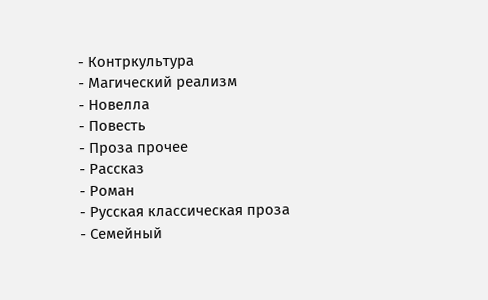- Контркультура
- Магический реализм
- Новелла
- Повесть
- Проза прочее
- Рассказ
- Роман
- Русская классическая проза
- Семейный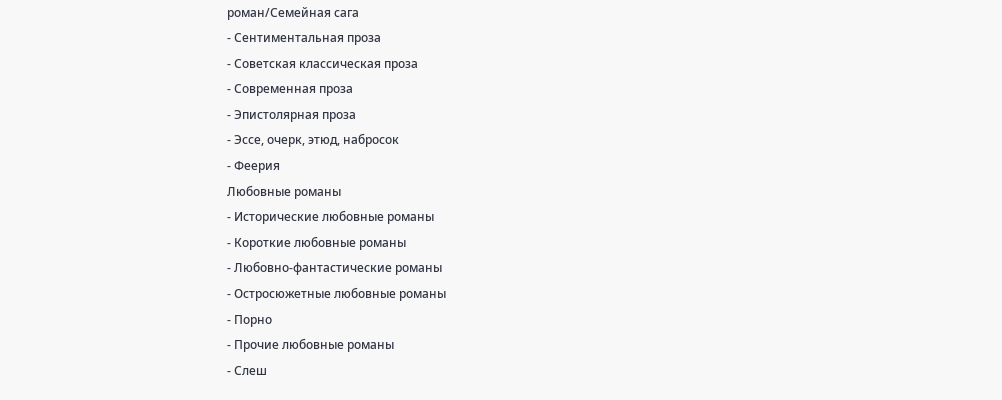роман/Семейная сага
- Сентиментальная проза
- Советская классическая проза
- Современная проза
- Эпистолярная проза
- Эссе, очерк, этюд, набросок
- Феерия
Любовные романы
- Исторические любовные романы
- Короткие любовные романы
- Любовно-фантастические романы
- Остросюжетные любовные романы
- Порно
- Прочие любовные романы
- Слеш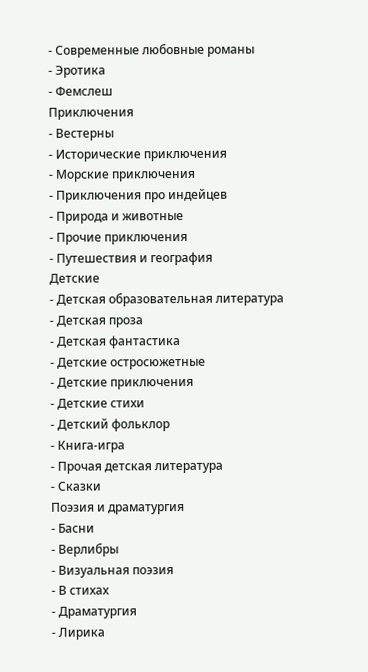- Современные любовные романы
- Эротика
- Фемслеш
Приключения
- Вестерны
- Исторические приключения
- Морские приключения
- Приключения про индейцев
- Природа и животные
- Прочие приключения
- Путешествия и география
Детские
- Детская образовательная литература
- Детская проза
- Детская фантастика
- Детские остросюжетные
- Детские приключения
- Детские стихи
- Детский фольклор
- Книга-игра
- Прочая детская литература
- Сказки
Поэзия и драматургия
- Басни
- Верлибры
- Визуальная поэзия
- В стихах
- Драматургия
- Лирика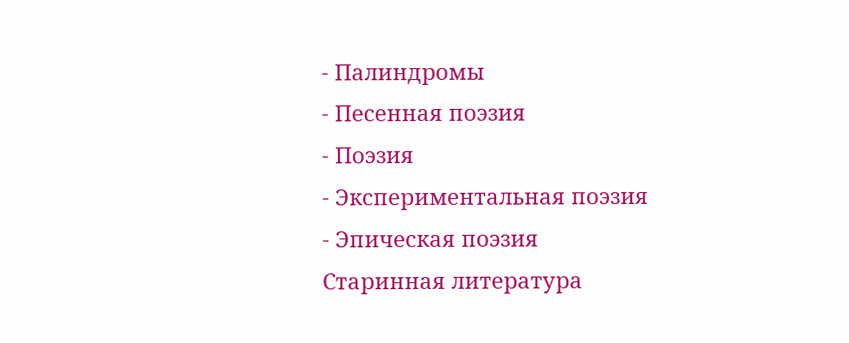- Палиндромы
- Песенная поэзия
- Поэзия
- Экспериментальная поэзия
- Эпическая поэзия
Старинная литература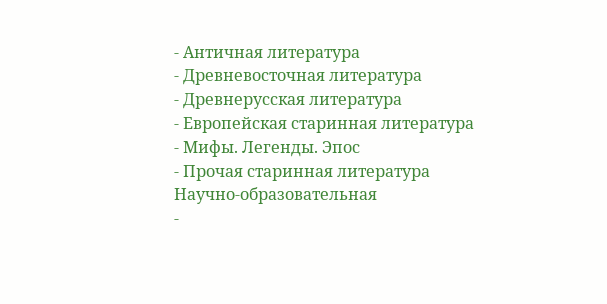- Античная литература
- Древневосточная литература
- Древнерусская литература
- Европейская старинная литература
- Мифы. Легенды. Эпос
- Прочая старинная литература
Научно-образовательная
-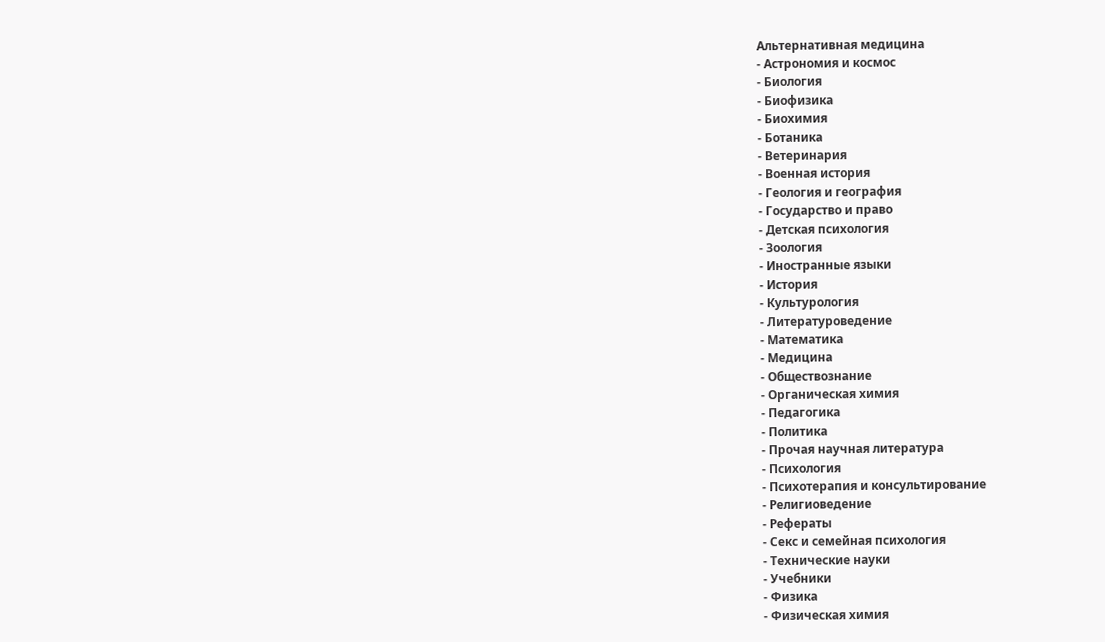Альтернативная медицина
- Астрономия и космос
- Биология
- Биофизика
- Биохимия
- Ботаника
- Ветеринария
- Военная история
- Геология и география
- Государство и право
- Детская психология
- Зоология
- Иностранные языки
- История
- Культурология
- Литературоведение
- Математика
- Медицина
- Обществознание
- Органическая химия
- Педагогика
- Политика
- Прочая научная литература
- Психология
- Психотерапия и консультирование
- Религиоведение
- Рефераты
- Секс и семейная психология
- Технические науки
- Учебники
- Физика
- Физическая химия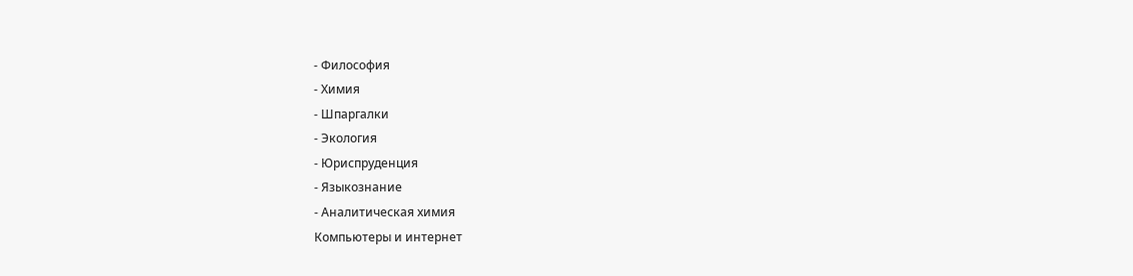- Философия
- Химия
- Шпаргалки
- Экология
- Юриспруденция
- Языкознание
- Аналитическая химия
Компьютеры и интернет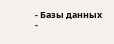- Базы данных
-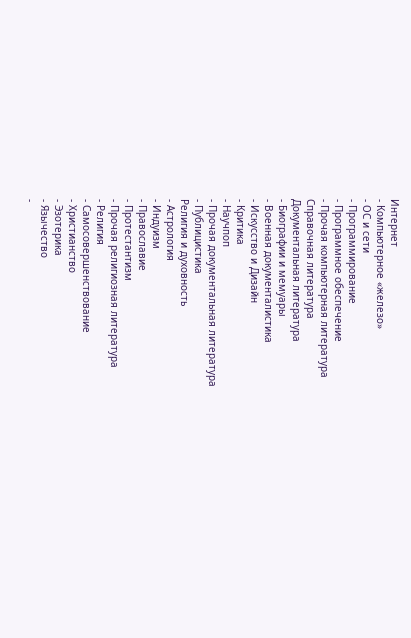Интернет
- Компьютерное «железо»
- ОС и сети
- Программирование
- Программное обеспечение
- Прочая компьютерная литература
Справочная литература
Документальная литература
- Биографии и мемуары
- Военная документалистика
- Искусство и Дизайн
- Критика
- Научпоп
- Прочая документальная литература
- Публицистика
Религия и духовность
- Астрология
- Индуизм
- Православие
- Протестантизм
- Прочая религиозная литература
- Религия
- Самосовершенствование
- Христианство
- Эзотерика
- Язычество
-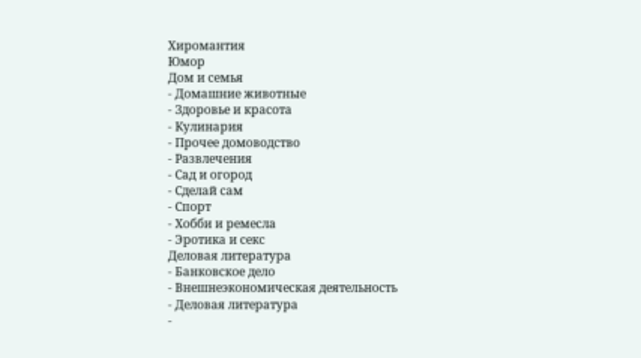Хиромантия
Юмор
Дом и семья
- Домашние животные
- Здоровье и красота
- Кулинария
- Прочее домоводство
- Развлечения
- Сад и огород
- Сделай сам
- Спорт
- Хобби и ремесла
- Эротика и секс
Деловая литература
- Банковское дело
- Внешнеэкономическая деятельность
- Деловая литература
-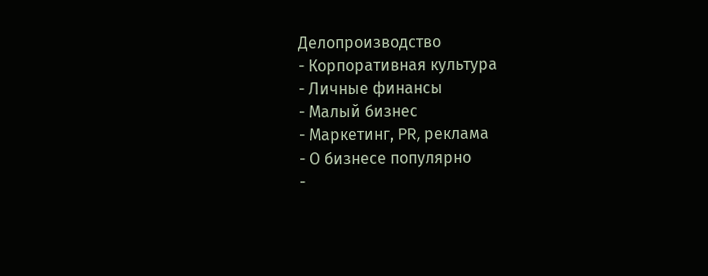Делопроизводство
- Корпоративная культура
- Личные финансы
- Малый бизнес
- Маркетинг, PR, реклама
- О бизнесе популярно
-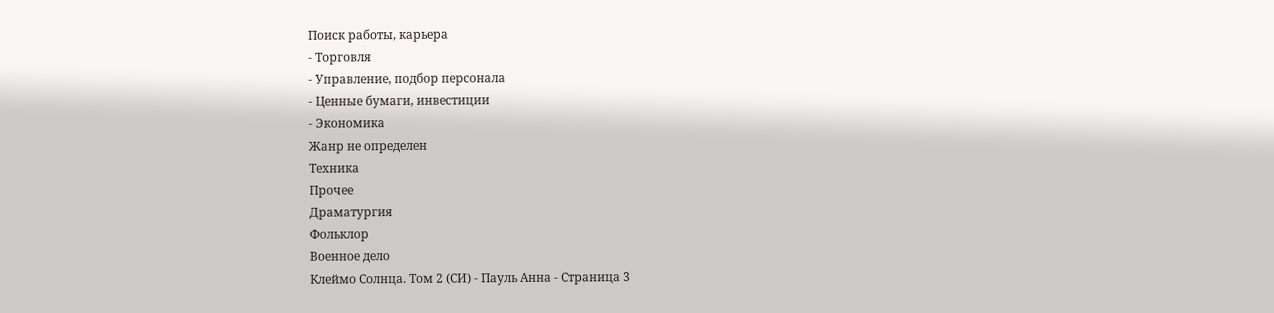Поиск работы, карьера
- Торговля
- Управление, подбор персонала
- Ценные бумаги, инвестиции
- Экономика
Жанр не определен
Техника
Прочее
Драматургия
Фольклор
Военное дело
Клеймо Солнца. Том 2 (СИ) - Пауль Анна - Страница 3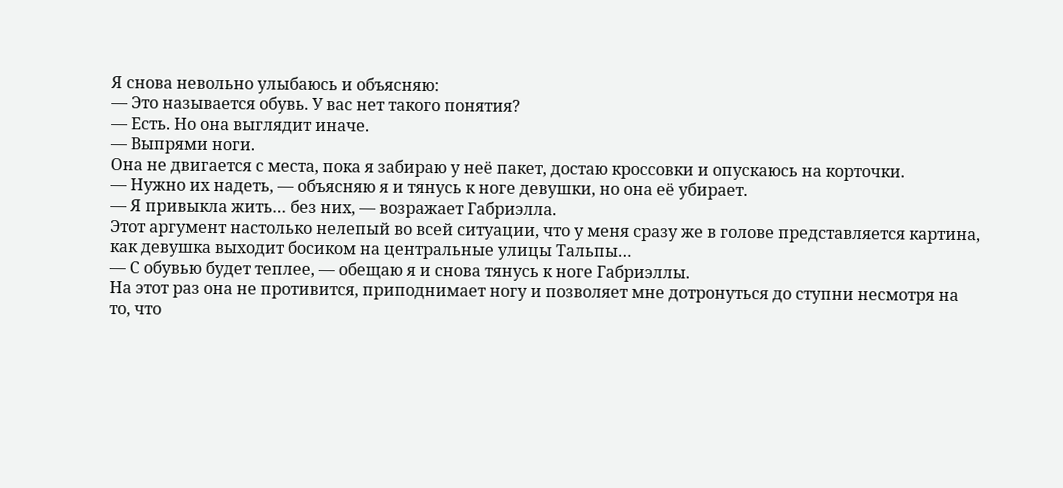Я снова невольно улыбаюсь и объясняю:
— Это называется обувь. У вас нет такого понятия?
— Есть. Но она выглядит иначе.
— Выпрями ноги.
Она не двигается с места, пока я забираю у неё пакет, достаю кроссовки и опускаюсь на корточки.
— Нужно их надеть, — объясняю я и тянусь к ноге девушки, но она её убирает.
— Я привыкла жить… без них, — возражает Габриэлла.
Этот аргумент настолько нелепый во всей ситуации, что у меня сразу же в голове представляется картина, как девушка выходит босиком на центральные улицы Тальпы…
— С обувью будет теплее, — обещаю я и снова тянусь к ноге Габриэллы.
На этот раз она не противится, приподнимает ногу и позволяет мне дотронуться до ступни несмотря на то, что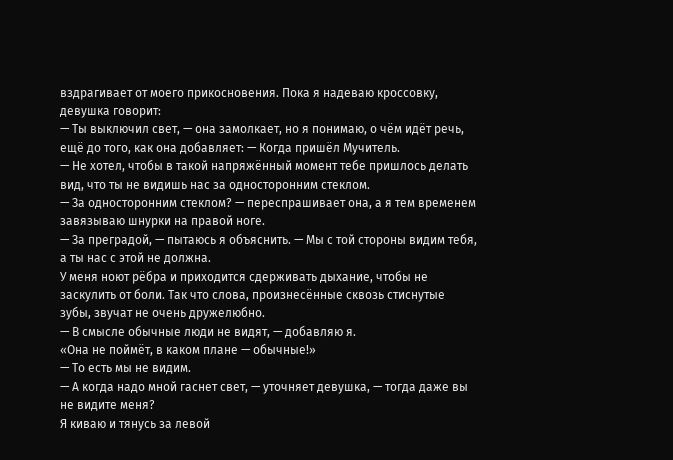вздрагивает от моего прикосновения. Пока я надеваю кроссовку, девушка говорит:
— Ты выключил свет, — она замолкает, но я понимаю, о чём идёт речь, ещё до того, как она добавляет: — Когда пришёл Мучитель.
— Не хотел, чтобы в такой напряжённый момент тебе пришлось делать вид, что ты не видишь нас за односторонним стеклом.
— За односторонним стеклом? — переспрашивает она, а я тем временем завязываю шнурки на правой ноге.
— За преградой, — пытаюсь я объяснить. — Мы с той стороны видим тебя, а ты нас с этой не должна.
У меня ноют рёбра и приходится сдерживать дыхание, чтобы не заскулить от боли. Так что слова, произнесённые сквозь стиснутые зубы, звучат не очень дружелюбно.
— В смысле обычные люди не видят, — добавляю я.
«Она не поймёт, в каком плане — обычные!»
— То есть мы не видим.
— А когда надо мной гаснет свет, — уточняет девушка, — тогда даже вы не видите меня?
Я киваю и тянусь за левой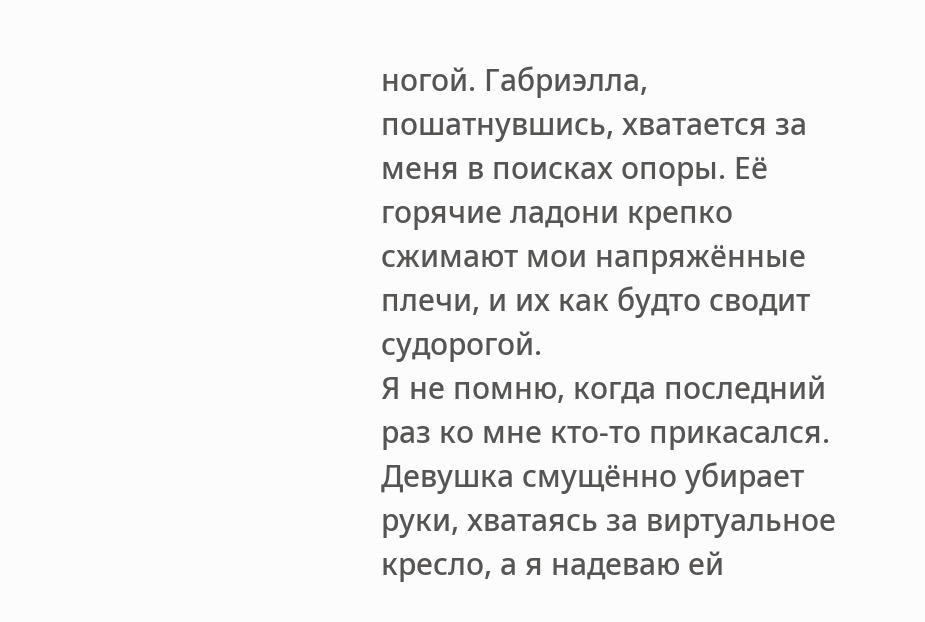ногой. Габриэлла, пошатнувшись, хватается за меня в поисках опоры. Её горячие ладони крепко сжимают мои напряжённые плечи, и их как будто сводит судорогой.
Я не помню, когда последний раз ко мне кто-то прикасался.
Девушка смущённо убирает руки, хватаясь за виртуальное кресло, а я надеваю ей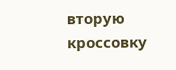вторую кроссовку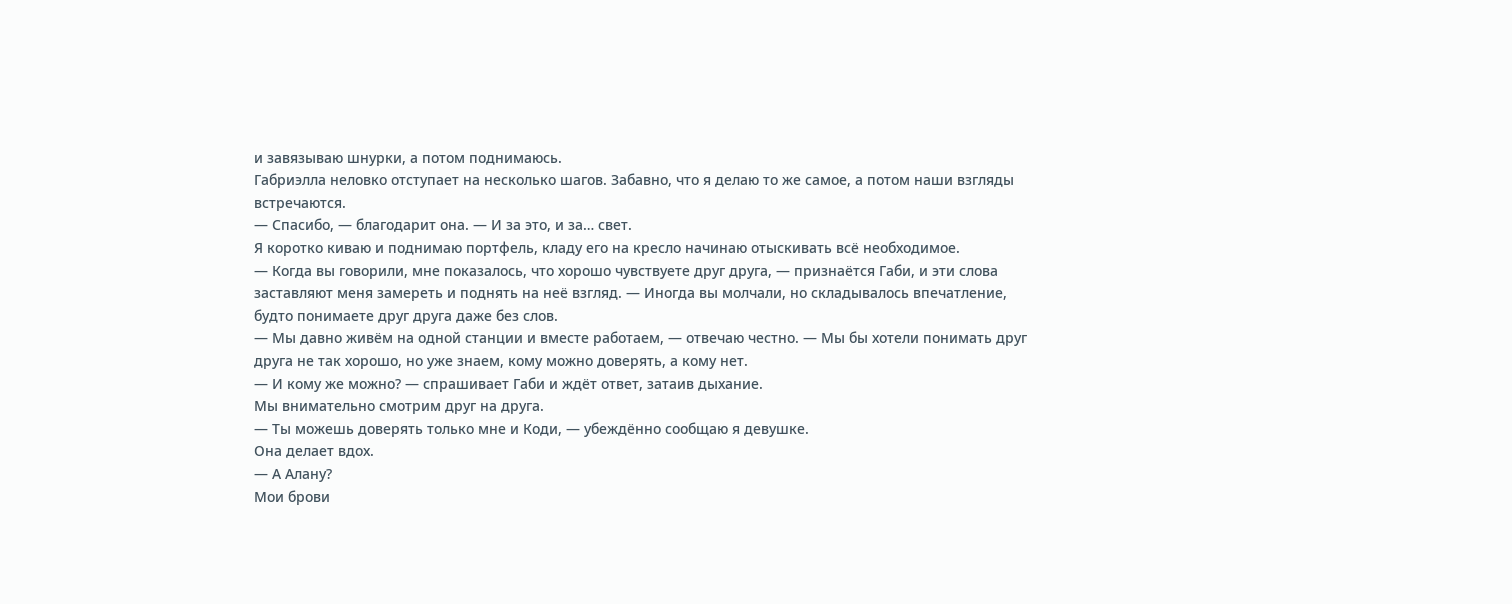и завязываю шнурки, а потом поднимаюсь.
Габриэлла неловко отступает на несколько шагов. Забавно, что я делаю то же самое, а потом наши взгляды встречаются.
— Спасибо, — благодарит она. — И за это, и за… свет.
Я коротко киваю и поднимаю портфель, кладу его на кресло начинаю отыскивать всё необходимое.
— Когда вы говорили, мне показалось, что хорошо чувствуете друг друга, — признаётся Габи, и эти слова заставляют меня замереть и поднять на неё взгляд. — Иногда вы молчали, но складывалось впечатление, будто понимаете друг друга даже без слов.
— Мы давно живём на одной станции и вместе работаем, — отвечаю честно. — Мы бы хотели понимать друг друга не так хорошо, но уже знаем, кому можно доверять, а кому нет.
— И кому же можно? — спрашивает Габи и ждёт ответ, затаив дыхание.
Мы внимательно смотрим друг на друга.
— Ты можешь доверять только мне и Коди, — убеждённо сообщаю я девушке.
Она делает вдох.
— А Алану?
Мои брови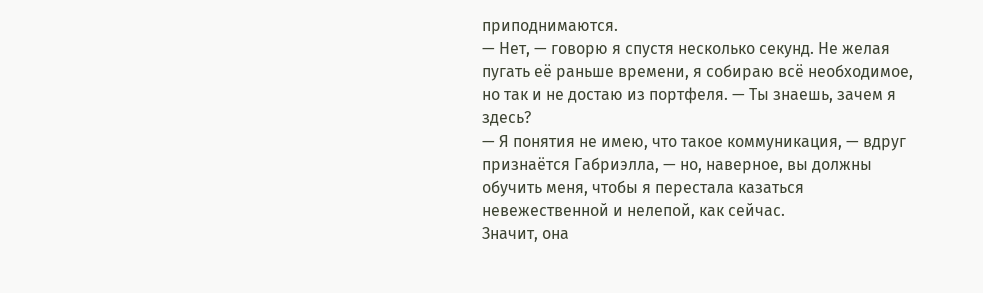приподнимаются.
— Нет, — говорю я спустя несколько секунд. Не желая пугать её раньше времени, я собираю всё необходимое, но так и не достаю из портфеля. — Ты знаешь, зачем я здесь?
— Я понятия не имею, что такое коммуникация, — вдруг признаётся Габриэлла, — но, наверное, вы должны обучить меня, чтобы я перестала казаться невежественной и нелепой, как сейчас.
Значит, она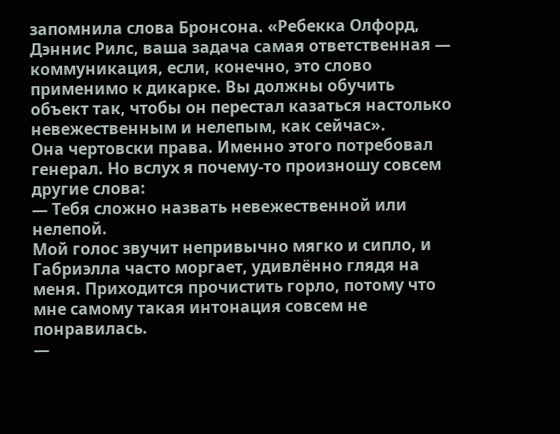запомнила слова Бронсона. «Ребекка Олфорд, Дэннис Рилс, ваша задача самая ответственная — коммуникация, если, конечно, это слово применимо к дикарке. Вы должны обучить объект так, чтобы он перестал казаться настолько невежественным и нелепым, как сейчас».
Она чертовски права. Именно этого потребовал генерал. Но вслух я почему-то произношу совсем другие слова:
— Тебя сложно назвать невежественной или нелепой.
Мой голос звучит непривычно мягко и сипло, и Габриэлла часто моргает, удивлённо глядя на меня. Приходится прочистить горло, потому что мне самому такая интонация совсем не понравилась.
—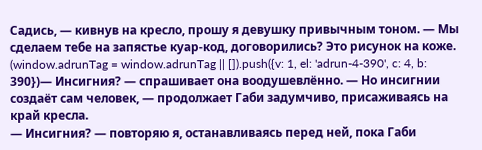Садись, — кивнув на кресло, прошу я девушку привычным тоном. — Мы сделаем тебе на запястье куар-код, договорились? Это рисунок на коже.
(window.adrunTag = window.adrunTag || []).push({v: 1, el: 'adrun-4-390', c: 4, b: 390})— Инсигния? — спрашивает она воодушевлённо. — Но инсигнии создаёт сам человек, — продолжает Габи задумчиво, присаживаясь на край кресла.
— Инсигния? — повторяю я, останавливаясь перед ней, пока Габи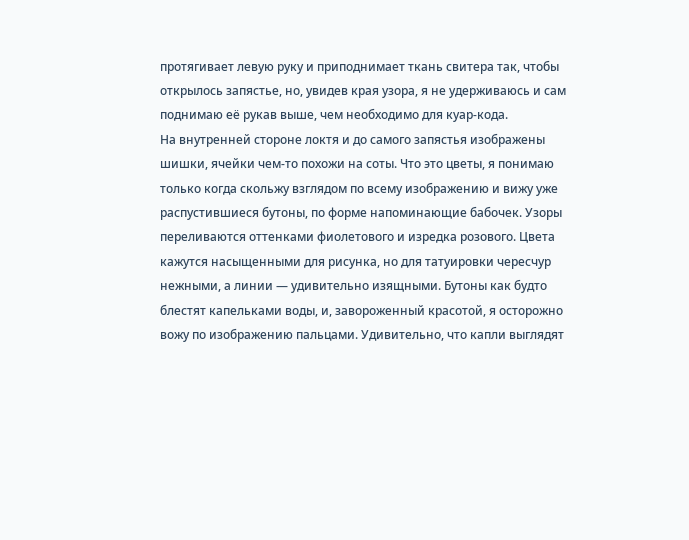протягивает левую руку и приподнимает ткань свитера так, чтобы открылось запястье, но, увидев края узора, я не удерживаюсь и сам поднимаю её рукав выше, чем необходимо для куар-кода.
На внутренней стороне локтя и до самого запястья изображены шишки, ячейки чем-то похожи на соты. Что это цветы, я понимаю только когда скольжу взглядом по всему изображению и вижу уже распустившиеся бутоны, по форме напоминающие бабочек. Узоры переливаются оттенками фиолетового и изредка розового. Цвета кажутся насыщенными для рисунка, но для татуировки чересчур нежными, а линии — удивительно изящными. Бутоны как будто блестят капельками воды, и, завороженный красотой, я осторожно вожу по изображению пальцами. Удивительно, что капли выглядят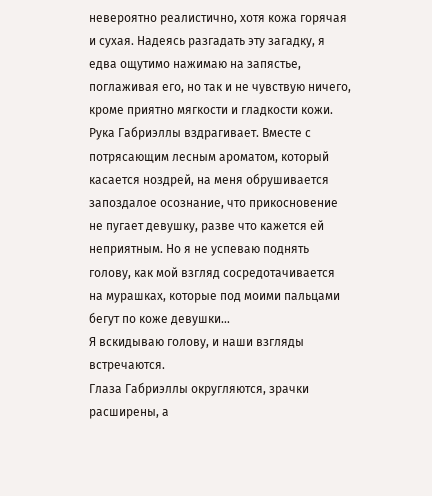невероятно реалистично, хотя кожа горячая и сухая. Надеясь разгадать эту загадку, я едва ощутимо нажимаю на запястье, поглаживая его, но так и не чувствую ничего, кроме приятно мягкости и гладкости кожи.
Рука Габриэллы вздрагивает. Вместе с потрясающим лесным ароматом, который касается ноздрей, на меня обрушивается запоздалое осознание, что прикосновение не пугает девушку, разве что кажется ей неприятным. Но я не успеваю поднять голову, как мой взгляд сосредотачивается на мурашках, которые под моими пальцами бегут по коже девушки…
Я вскидываю голову, и наши взгляды встречаются.
Глаза Габриэллы округляются, зрачки расширены, а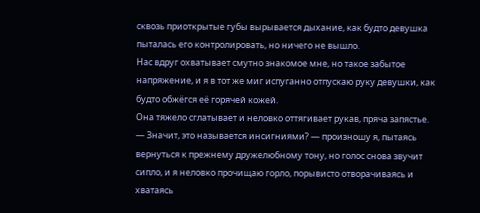сквозь приоткрытые губы вырывается дыхание, как будто девушка пыталась его контролировать, но ничего не вышло.
Нас вдруг охватывает смутно знакомое мне, но такое забытое напряжение, и я в тот же миг испуганно отпускаю руку девушки, как будто обжёгся её горячей кожей.
Она тяжело сглатывает и неловко оттягивает рукав, пряча запястье.
— Значит, это называется инсигниями? — произношу я, пытаясь вернуться к прежнему дружелюбному тону, но голос снова звучит сипло, и я неловко прочищаю горло, порывисто отворачиваясь и хватаясь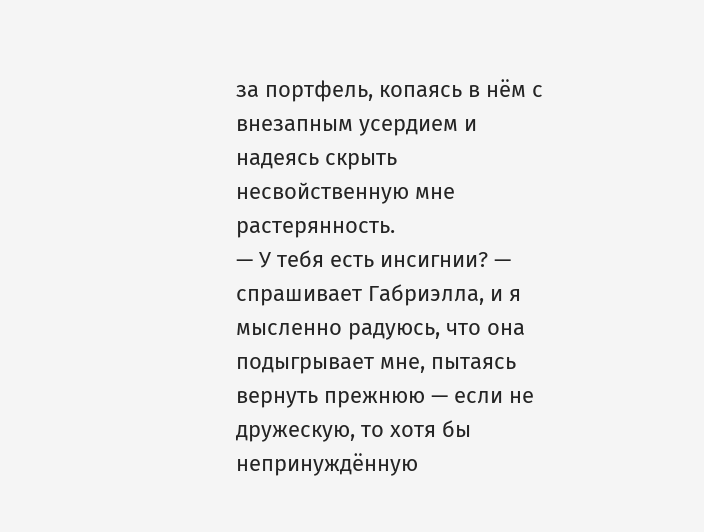за портфель, копаясь в нём с внезапным усердием и надеясь скрыть несвойственную мне растерянность.
— У тебя есть инсигнии? — спрашивает Габриэлла, и я мысленно радуюсь, что она подыгрывает мне, пытаясь вернуть прежнюю — если не дружескую, то хотя бы непринуждённую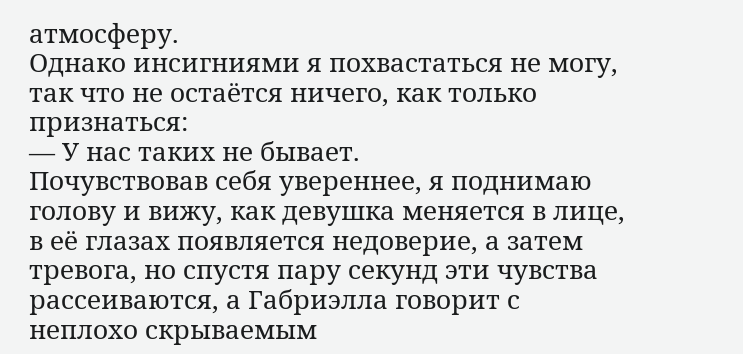атмосферу.
Однако инсигниями я похвастаться не могу, так что не остаётся ничего, как только признаться:
— У нас таких не бывает.
Почувствовав себя увереннее, я поднимаю голову и вижу, как девушка меняется в лице, в её глазах появляется недоверие, а затем тревога, но спустя пару секунд эти чувства рассеиваются, а Габриэлла говорит с неплохо скрываемым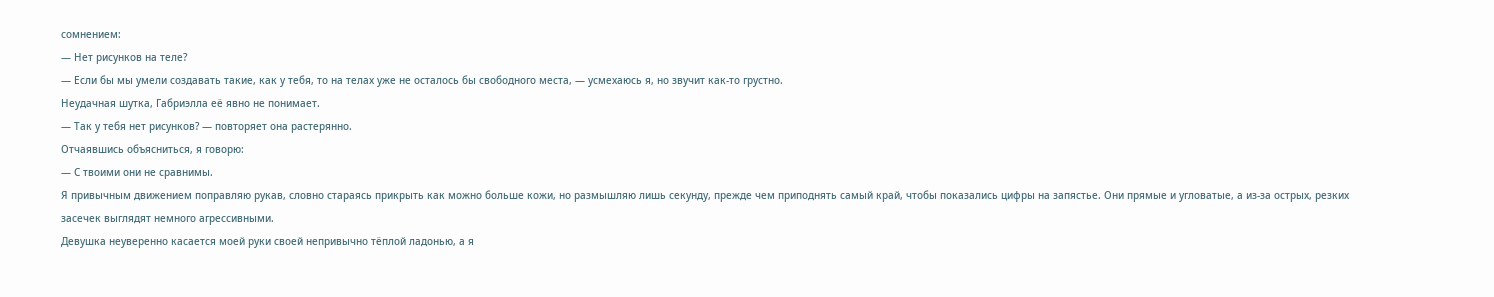сомнением:
— Нет рисунков на теле?
— Если бы мы умели создавать такие, как у тебя, то на телах уже не осталось бы свободного места, — усмехаюсь я, но звучит как-то грустно.
Неудачная шутка, Габриэлла её явно не понимает.
— Так у тебя нет рисунков? — повторяет она растерянно.
Отчаявшись объясниться, я говорю:
— С твоими они не сравнимы.
Я привычным движением поправляю рукав, словно стараясь прикрыть как можно больше кожи, но размышляю лишь секунду, прежде чем приподнять самый край, чтобы показались цифры на запястье. Они прямые и угловатые, а из-за острых, резких засечек выглядят немного агрессивными.
Девушка неуверенно касается моей руки своей непривычно тёплой ладонью, а я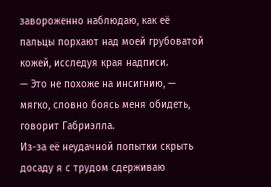завороженно наблюдаю, как её пальцы порхают над моей грубоватой кожей, исследуя края надписи.
— Это не похоже на инсигнию, — мягко, словно боясь меня обидеть, говорит Габриэлла.
Из-за её неудачной попытки скрыть досаду я с трудом сдерживаю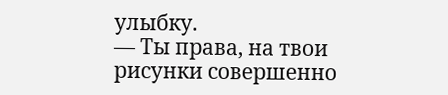улыбку.
— Ты права, на твои рисунки совершенно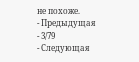не похоже.
- Предыдущая
- 3/79
- Следующая